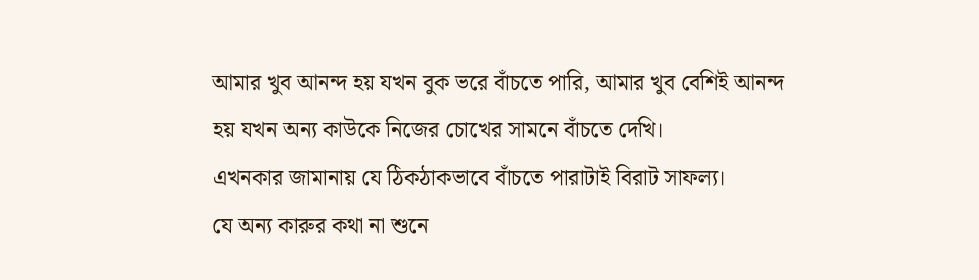আমার খুব আনন্দ হয় যখন বুক ভরে বাঁচতে পারি, আমার খুব বেশিই আনন্দ হয় যখন অন্য কাউকে নিজের চোখের সামনে বাঁচতে দেখি।
এখনকার জামানায় যে ঠিকঠাকভাবে বাঁচতে পারাটাই বিরাট সাফল্য।
যে অন্য কারুর কথা না শুনে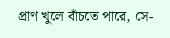প্রাণ খুলে বাঁচতে পারে, সে-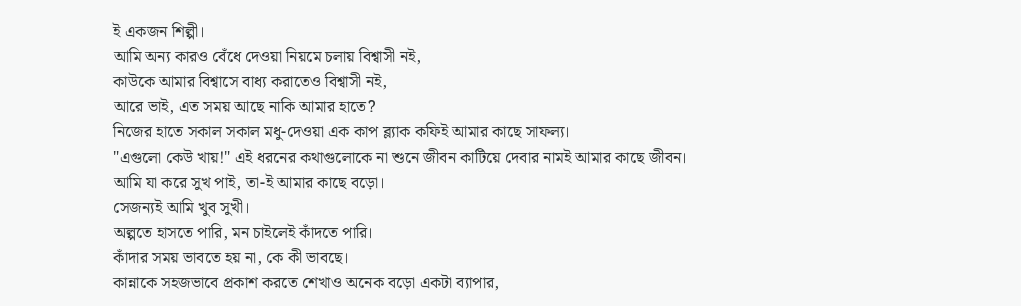ই একজন শিল্পী।
আমি অন্য কারও বেঁধে দেওয়া নিয়মে চলায় বিশ্বাসী নই,
কাউকে আমার বিশ্বাসে বাধ্য করাতেও বিশ্বাসী নই,
আরে ভাই, এত সময় আছে নাকি আমার হাতে?
নিজের হাতে সকাল সকাল মধু-দেওয়া এক কাপ ব্ল্যাক কফিই আমার কাছে সাফল্য।
"এগুলো কেউ খায়!" এই ধরনের কথাগুলোকে না শুনে জীবন কাটিয়ে দেবার নামই আমার কাছে জীবন।
আমি যা করে সুখ পাই, তা-ই আমার কাছে বড়ো।
সেজন্যই আমি খুব সুখী।
অল্পতে হাসতে পারি, মন চাইলেই কাঁদতে পারি।
কাঁদার সময় ভাবতে হয় না, কে কী ভাবছে।
কান্নাকে সহজভাবে প্রকাশ করতে শেখাও অনেক বড়ো একটা ব্যাপার,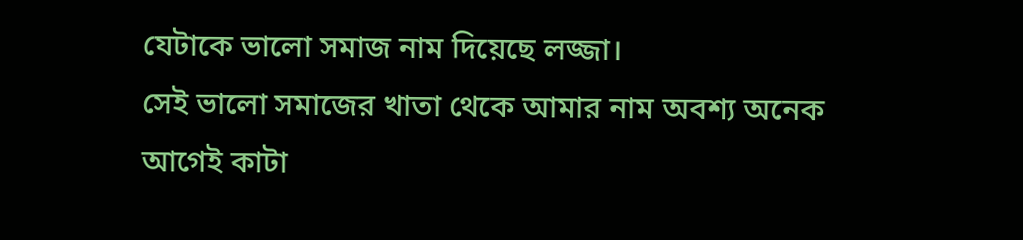যেটাকে ভালো সমাজ নাম দিয়েছে লজ্জা।
সেই ভালো সমাজের খাতা থেকে আমার নাম অবশ্য অনেক আগেই কাটা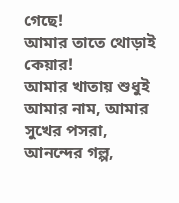গেছে!
আমার তাতে থোড়াই কেয়ার!
আমার খাতায় শুধুই আমার নাম, আমার সুখের পসরা, আনন্দের গল্প,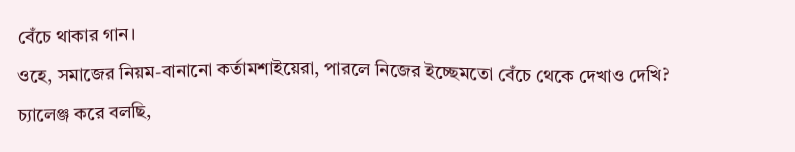বেঁচে থাকার গান।
ওহে, সমাজের নিয়ম-বানানো কর্তামশাইয়েরা, পারলে নিজের ইচ্ছেমতো বেঁচে থেকে দেখাও দেখি?
চ্যালেঞ্জ করে বলছি,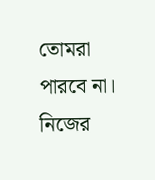তোমরা পারবে না।
নিজের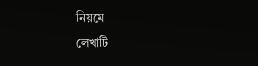নিয়মে
লেখাটি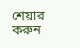শেয়ার করুন